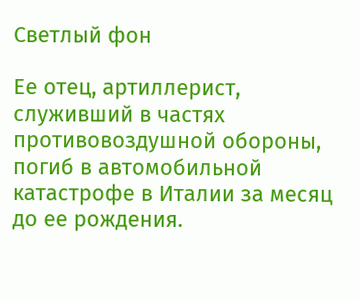Светлый фон

Ее отец, артиллерист, служивший в частях противовоздушной обороны, погиб в автомобильной катастрофе в Италии за месяц до ее рождения.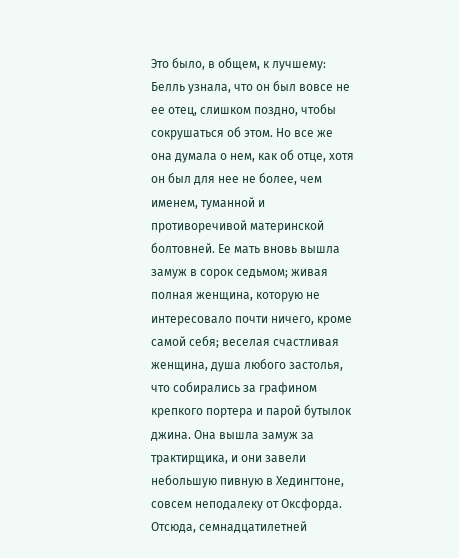Это было, в общем, к лучшему: Белль узнала, что он был вовсе не ее отец, слишком поздно, чтобы сокрушаться об этом. Но все же она думала о нем, как об отце, хотя он был для нее не более, чем именем, туманной и противоречивой материнской болтовней. Ее мать вновь вышла замуж в сорок седьмом; живая полная женщина, которую не интересовало почти ничего, кроме самой себя; веселая счастливая женщина, душа любого застолья, что собирались за графином крепкого портера и парой бутылок джина. Она вышла замуж за трактирщика, и они завели небольшую пивную в Хедингтоне, совсем неподалеку от Оксфорда. Отсюда, семнадцатилетней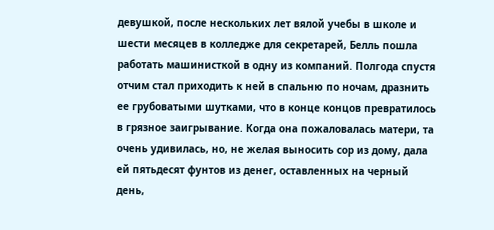девушкой, после нескольких лет вялой учебы в школе и шести месяцев в колледже для секретарей, Белль пошла работать машинисткой в одну из компаний. Полгода спустя отчим стал приходить к ней в спальню по ночам, дразнить ее грубоватыми шутками, что в конце концов превратилось в грязное заигрывание. Когда она пожаловалась матери, та очень удивилась, но, не желая выносить сор из дому, дала ей пятьдесят фунтов из денег, оставленных на черный день,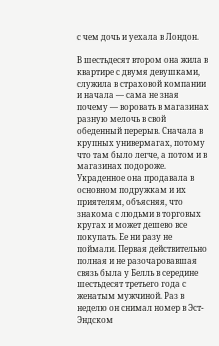с чем дочь и уехала в Лондон.

В шестьдесят втором она жила в квартире с двумя девушками, служила в страховой компании и начала — сама не зная почему — воровать в магазинах разную мелочь в свой обеденный перерыв. Сначала в крупных универмагах, потому что там было легче, а потом и в магазинах подороже. Украденное она продавала в основном подружкам и их приятелям, объясняя, что знакома с людьми в торговых кругах и может дешево все покупать. Ее ни разу не поймали. Первая действительно полная и не разочаровавшая связь была у Белль в середине шестьдесят третьего года с женатым мужчиной. Раз в неделю он снимал номер в Эст-Эндском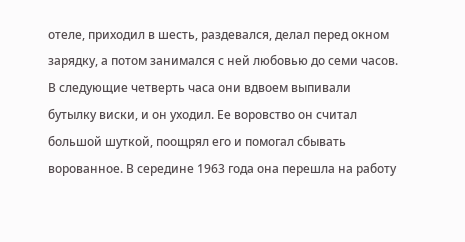отеле, приходил в шесть, раздевался, делал перед окном зарядку, а потом занимался с ней любовью до семи часов. В следующие четверть часа они вдвоем выпивали бутылку виски, и он уходил. Ее воровство он считал большой шуткой, поощрял его и помогал сбывать ворованное. В середине 1963 года она перешла на работу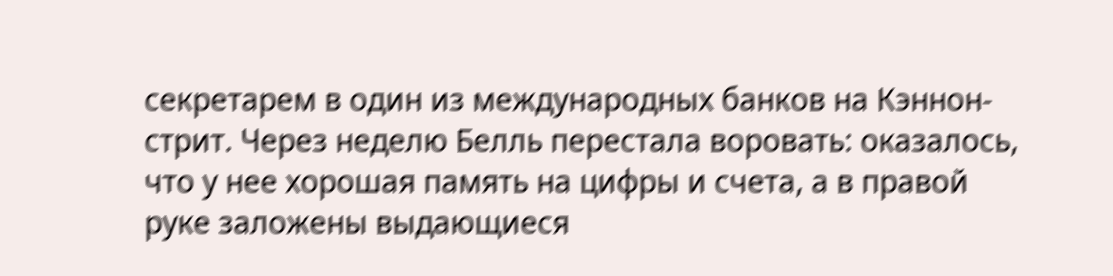секретарем в один из международных банков на Кэннон-стрит. Через неделю Белль перестала воровать: оказалось, что у нее хорошая память на цифры и счета, а в правой руке заложены выдающиеся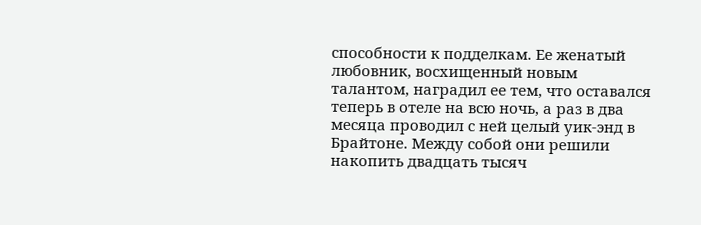способности к подделкам. Ее женатый любовник, восхищенный новым талантом, наградил ее тем, что оставался теперь в отеле на всю ночь, а раз в два месяца проводил с ней целый уик-энд в Брайтоне. Между собой они решили накопить двадцать тысяч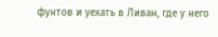фунтов и уехать в Ливан, где у него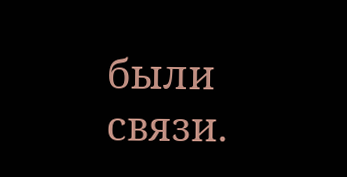были связи.